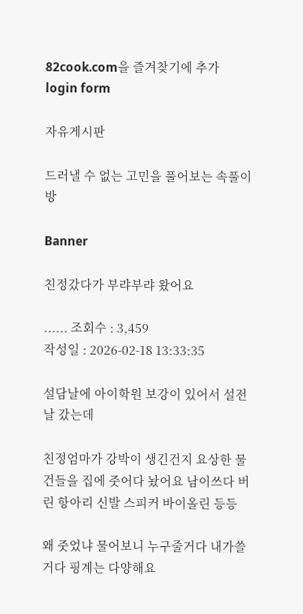82cook.com을 즐겨찾기에 추가
login form

자유게시판

드러낼 수 없는 고민을 풀어보는 속풀이방

Banner

친정갔다가 부랴부랴 왔어요

...... 조회수 : 3,459
작성일 : 2026-02-18 13:33:35

설담날에 아이학원 보강이 있어서 설전날 갔는데

친정엄마가 강박이 생긴건지 요상한 물건들을 집에 줏어다 놨어요 남이쓰다 버린 항아리 신발 스피커 바이올린 등등

왜 줏었냐 물어보니 누구줄거다 내가쓸거다 핑계는 다양해요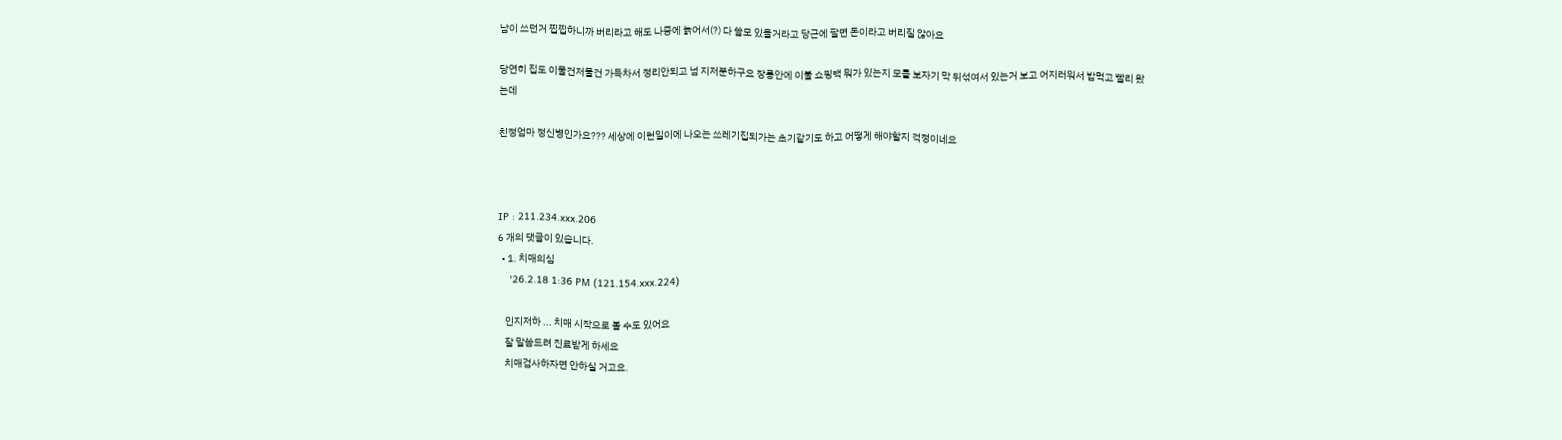남이 쓰던거 찝찝하니까 버리라고 해도 나중에 늙어서(?) 다 쓸모 있을거라고 당근에 팔면 돈이라고 버리질 않아요

당연히 집도 이물건저물건 가득차서 정리안되고 넘 지저분하구요 장롱안에 이불 쇼핑백 뭐가 있는지 모를 보자기 막 뒤섞여서 있는거 보고 어지러워서 밥먹고 빨리 왔는데

친정엄마 정신병인가요??? 세상에 이런일이에 나오는 쓰레기집되가는 초기같기도 하고 어떻게 해야할지 걱정이네요



IP : 211.234.xxx.206
6 개의 댓글이 있습니다.
  • 1. 치매의심
    '26.2.18 1:36 PM (121.154.xxx.224)

    인지저하 ... 치매 시작으로 볼 수도 있어요
    잘 말씀드려 진료받게 하세요
    치매검사하자면 안하실 거고요.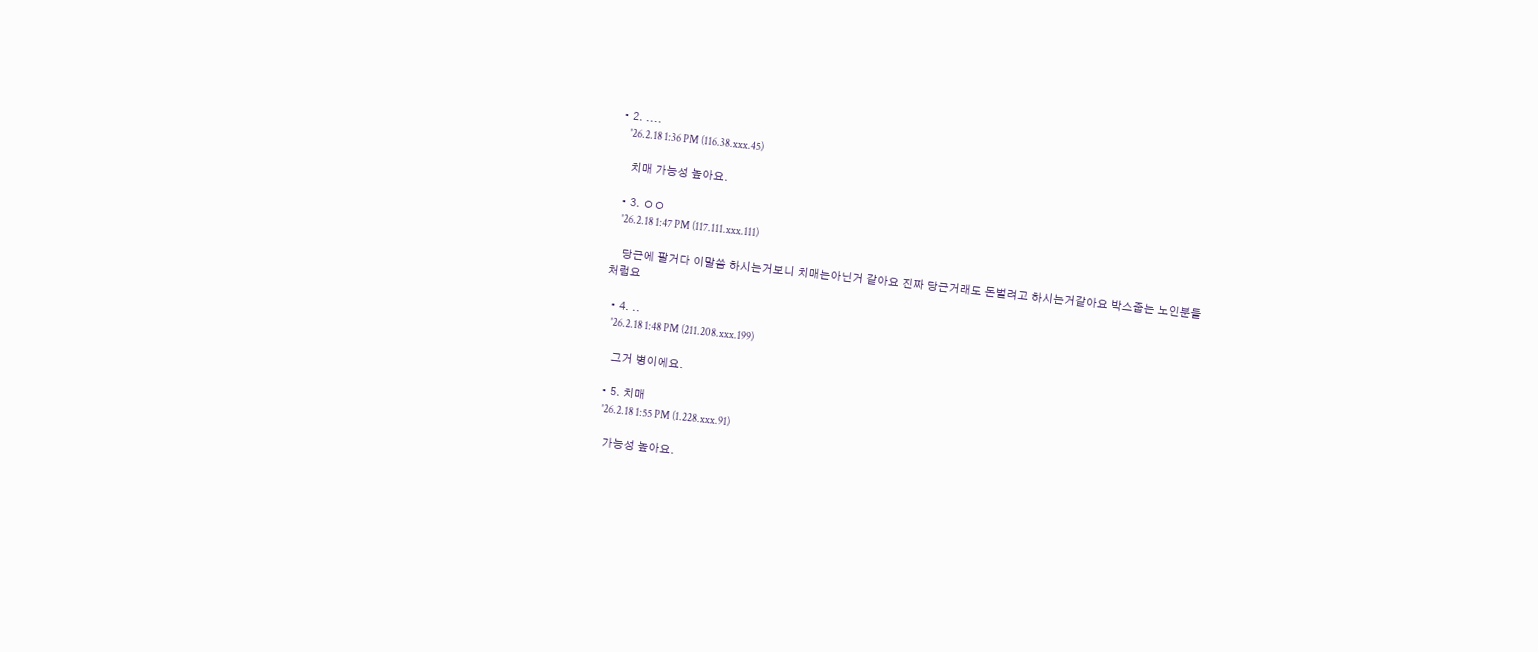• 2. ....
    '26.2.18 1:36 PM (116.38.xxx.45)

    치매 가능성 높아요.

  • 3. ㅇㅇ
    '26.2.18 1:47 PM (117.111.xxx.111)

    당근에 팔거다 이말씀 하시는거보니 치매는아닌거 같아요 진짜 당근거래도 돈벌려고 하시는거같아요 박스줍는 노인분들 처럼요

  • 4. ..
    '26.2.18 1:48 PM (211.208.xxx.199)

    그거 병이에요.

  • 5. 치매
    '26.2.18 1:55 PM (1.228.xxx.91)

    가능성 높아요.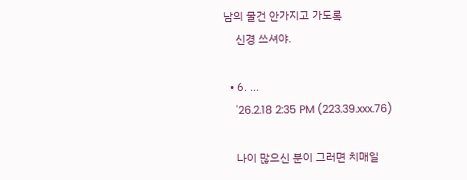남의 물건 안가지고 가도록
    신경 쓰셔야.

  • 6. ...
    '26.2.18 2:35 PM (223.39.xxx.76)

    나이 많으신 분이 그러면 치매일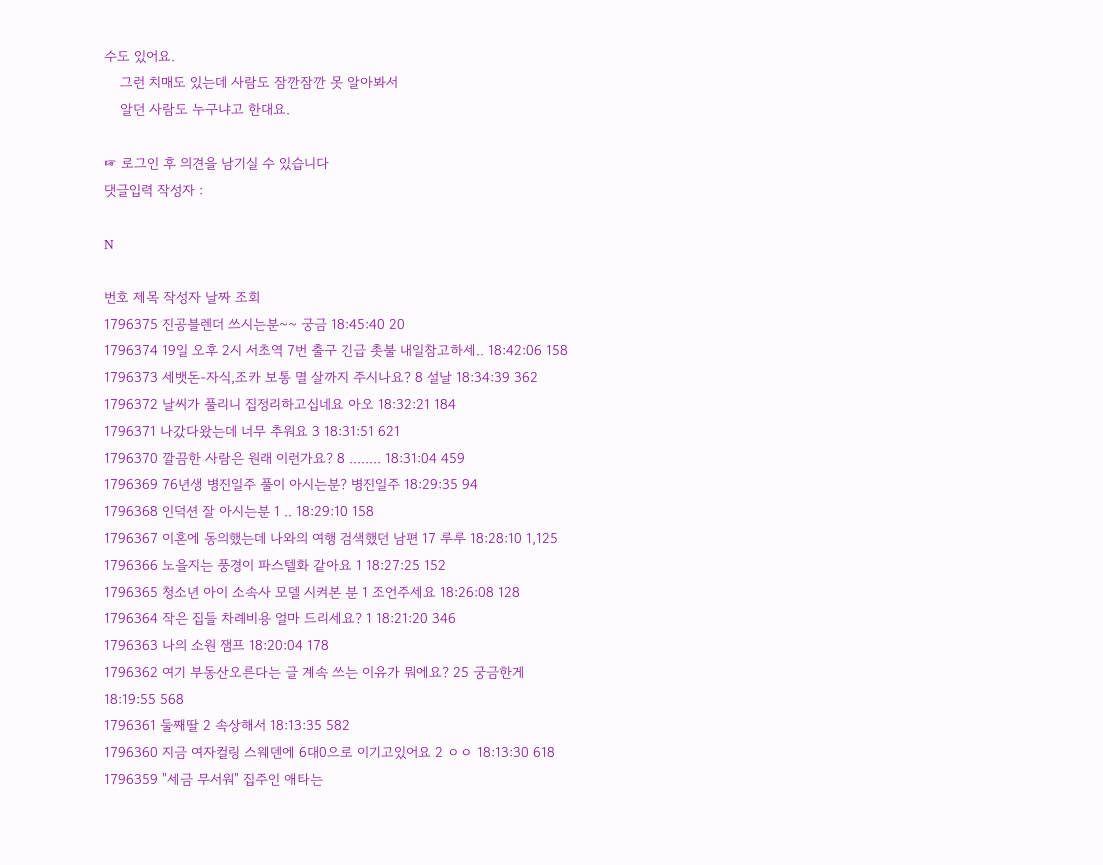수도 있어요.
    그런 치매도 있는데 사람도 잠깐잠깐 못 알아봐서
    알던 사람도 누구냐고 한대요.

☞ 로그인 후 의견을 남기실 수 있습니다
댓글입력 작성자 :

N

번호 제목 작성자 날짜 조회
1796375 진공블렌더 쓰시는분~~ 궁금 18:45:40 20
1796374 19일 오후 2시 서초역 7번 출구 긴급 촛불 내일참고하세.. 18:42:06 158
1796373 세뱃돈-자식,조카 보통 멸 살까지 주시나요? 8 설날 18:34:39 362
1796372 날씨가 풀리니 집정리하고십네요 아오 18:32:21 184
1796371 나갔다왔는데 너무 추워요 3 18:31:51 621
1796370 깔끔한 사람은 원래 이런가요? 8 ........ 18:31:04 459
1796369 76년생 병진일주 풀이 아시는분? 병진일주 18:29:35 94
1796368 인덕션 잘 아시는분 1 .. 18:29:10 158
1796367 이혼에 동의했는데 나와의 여행 검색했던 남편 17 루루 18:28:10 1,125
1796366 노을지는 풍경이 파스텔화 같아요 1 18:27:25 152
1796365 청소년 아이 소속사 모델 시켜본 분 1 조언주세요 18:26:08 128
1796364 작은 집들 차례비용 얼마 드리세요? 1 18:21:20 346
1796363 나의 소원 잼프 18:20:04 178
1796362 여기 부동산오른다는 글 계속 쓰는 이유가 뭐에요? 25 궁금한게 18:19:55 568
1796361 둘째딸 2 속상해서 18:13:35 582
1796360 지금 여자컬링 스웨덴에 6대0으로 이기고있어요 2 ㅇㅇ 18:13:30 618
1796359 "세금 무서워" 집주인 애타는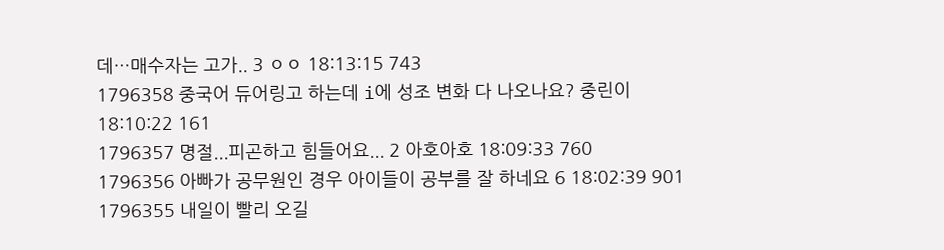데…매수자는 고가.. 3 ㅇㅇ 18:13:15 743
1796358 중국어 듀어링고 하는데 i에 성조 변화 다 나오나요? 중린이 18:10:22 161
1796357 명절...피곤하고 힘들어요... 2 아호아호 18:09:33 760
1796356 아빠가 공무원인 경우 아이들이 공부를 잘 하네요 6 18:02:39 901
1796355 내일이 빨리 오길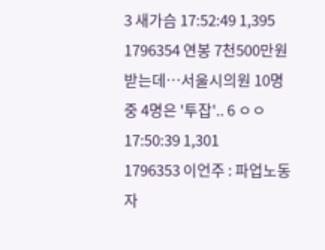3 새가슴 17:52:49 1,395
1796354 연봉 7천500만원 받는데…서울시의원 10명 중 4명은 '투잡'.. 6 ㅇㅇ 17:50:39 1,301
1796353 이언주 : 파업노동자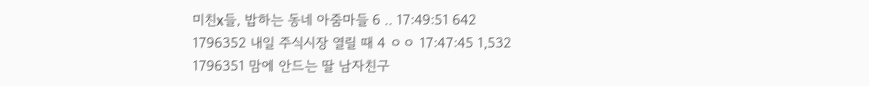미친x들, 밥하는 동네 아줌마들 6 .. 17:49:51 642
1796352 내일 주식시장 열릴 때 4 ㅇㅇ 17:47:45 1,532
1796351 맘에 안드는 딸 남자친구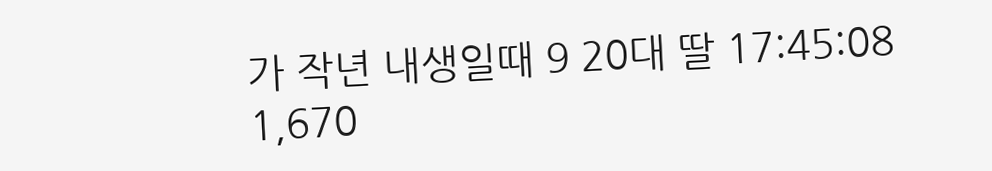가 작년 내생일때 9 20대 딸 17:45:08 1,670